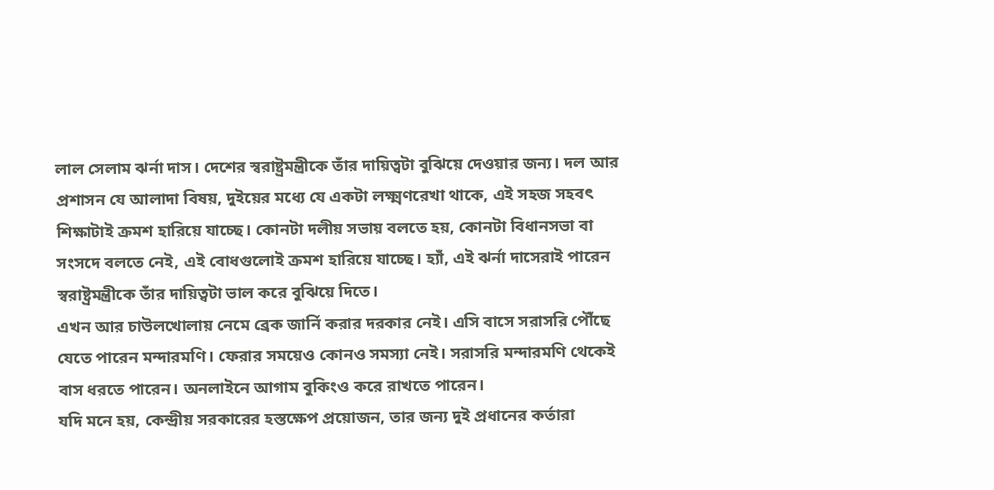লাল সেলাম ঝর্না দাস। দেশের স্বরাষ্ট্রমন্ত্রীকে তাঁর দায়িত্বটা বুঝিয়ে দেওয়ার জন্য। দল আর প্রশাসন যে আলাদা বিষয়, দুইয়ের মধ্যে যে একটা লক্ষ্মণরেখা থাকে, এই সহজ সহবৎ শিক্ষাটাই ক্রমশ হারিয়ে যাচ্ছে। কোনটা দলীয় সভায় বলতে হয়, কোনটা বিধানসভা বা সংসদে বলতে নেই, এই বোধগুলোই ক্রমশ হারিয়ে যাচ্ছে। হ্যাঁ, এই ঝর্না দাসেরাই পারেন স্বরাষ্ট্রমন্ত্রীকে তাঁর দায়িত্বটা ভাল করে বুঝিয়ে দিতে।
এখন আর চাউলখোলায় নেমে ব্রেক জার্নি করার দরকার নেই। এসি বাসে সরাসরি পৌঁছে যেতে পারেন মন্দারমণি। ফেরার সময়েও কোনও সমস্যা নেই। সরাসরি মন্দারমণি থেকেই বাস ধরতে পারেন। অনলাইনে আগাম বুকিংও করে রাখতে পারেন।
যদি মনে হয়, কেন্দ্রীয় সরকারের হস্তক্ষেপ প্রয়োজন, তার জন্য দুই প্রধানের কর্তারা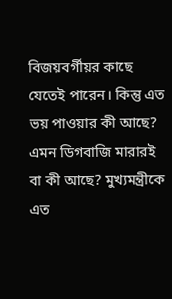বিজয়বর্গীয়র কাছে যেতেই পারেন। কিন্তু এত ভয় পাওয়ার কী আছে? এমন ডিগবাজি মারারই বা কী আছে? মুখ্যমন্ত্রীকে এত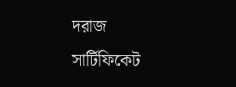দরাজ সার্টিফিকেট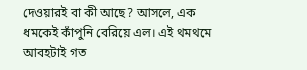দেওয়ারই বা কী আছে? আসলে, এক ধমকেই কাঁপুনি বেরিয়ে এল। এই থমথমে আবহটাই গত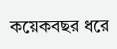কয়েকবছর ধরে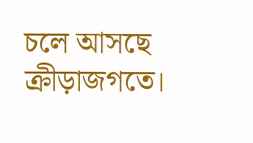চলে আসছে ক্রীড়াজগতে।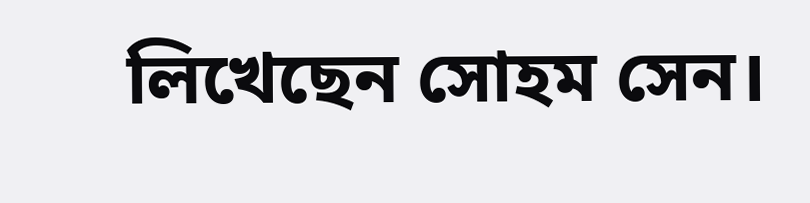লিখেছেন সোহম সেন।